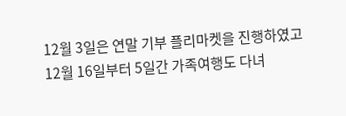12월 3일은 연말 기부 플리마켓을 진행하였고
12월 16일부터 5일간 가족여행도 다녀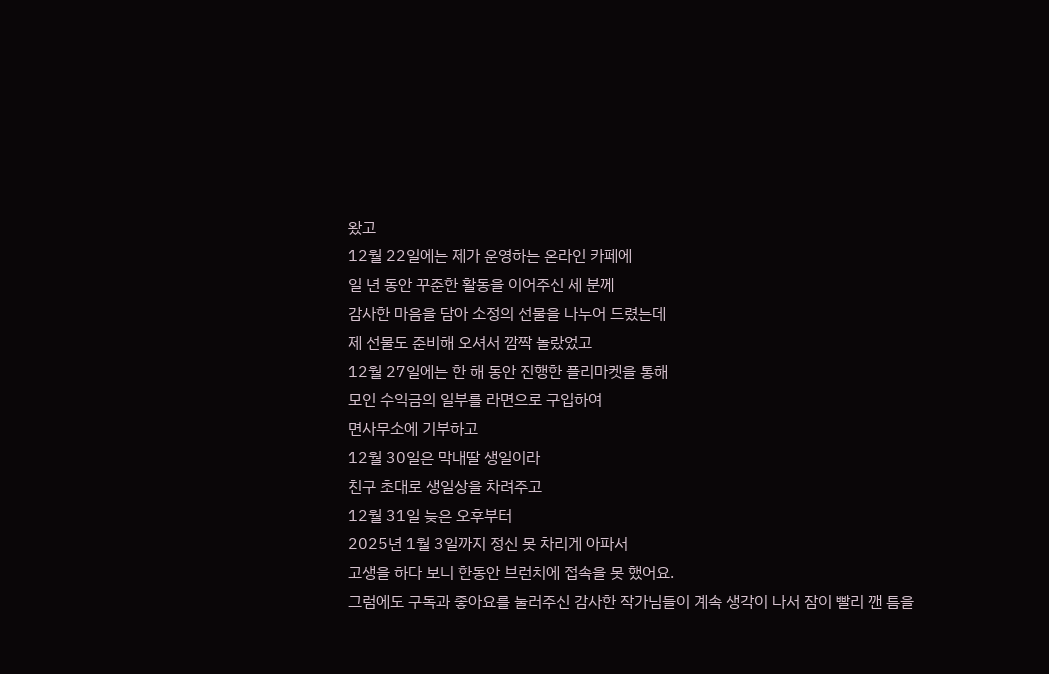왔고
12월 22일에는 제가 운영하는 온라인 카페에
일 년 동안 꾸준한 활동을 이어주신 세 분께
감사한 마음을 담아 소정의 선물을 나누어 드렸는데
제 선물도 준비해 오셔서 깜짝 놀랐었고
12월 27일에는 한 해 동안 진행한 플리마켓을 통해
모인 수익금의 일부를 라면으로 구입하여
면사무소에 기부하고
12월 30일은 막내딸 생일이라
친구 초대로 생일상을 차려주고
12월 31일 늦은 오후부터
2025년 1월 3일까지 정신 못 차리게 아파서
고생을 하다 보니 한동안 브런치에 접속을 못 했어요.
그럼에도 구독과 좋아요를 눌러주신 감사한 작가님들이 계속 생각이 나서 잠이 빨리 깬 틈을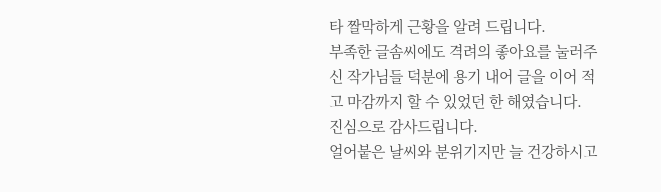타 짤막하게 근황을 알려 드립니다.
부족한 글솜씨에도 격려의 좋아요를 눌러주신 작가님들 덕분에 용기 내어 글을 이어 적고 마감까지 할 수 있었던 한 해였습니다.
진심으로 감사드립니다.
얼어붙은 날씨와 분위기지만 늘 건강하시고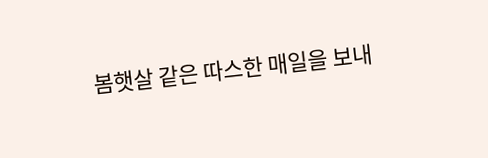봄햇살 같은 따스한 매일을 보내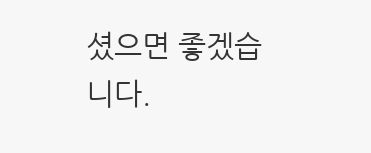셨으면 좋겠습니다.